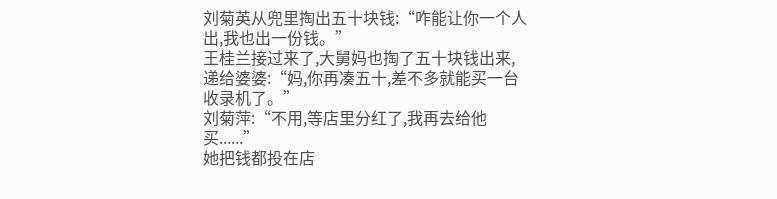刘菊英从兜里掏出五十块钱:“咋能让你一个人出,我也出一份钱。”
王桂兰接过来了,大舅妈也掏了五十块钱出来,递给婆婆:“妈,你再凑五十,差不多就能买一台收录机了。”
刘菊萍:“不用,等店里分红了,我再去给他买......”
她把钱都投在店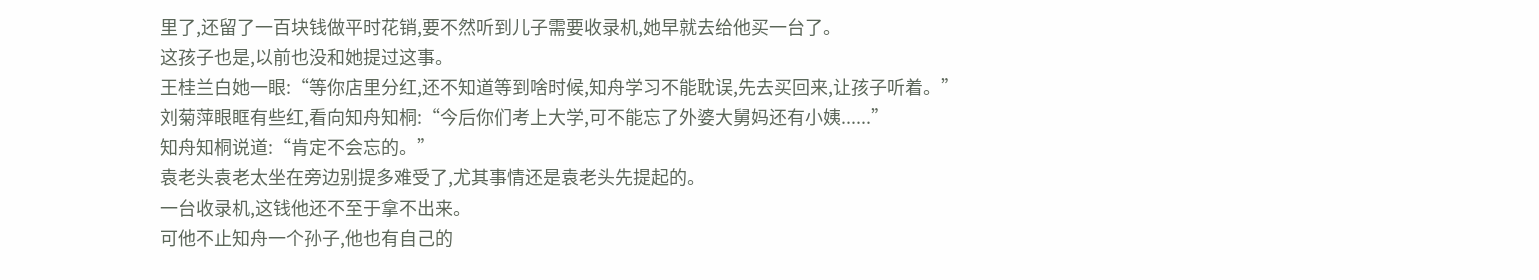里了,还留了一百块钱做平时花销,要不然听到儿子需要收录机,她早就去给他买一台了。
这孩子也是,以前也没和她提过这事。
王桂兰白她一眼:“等你店里分红,还不知道等到啥时候,知舟学习不能耽误,先去买回来,让孩子听着。”
刘菊萍眼眶有些红,看向知舟知桐:“今后你们考上大学,可不能忘了外婆大舅妈还有小姨......”
知舟知桐说道:“肯定不会忘的。”
袁老头袁老太坐在旁边别提多难受了,尤其事情还是袁老头先提起的。
一台收录机,这钱他还不至于拿不出来。
可他不止知舟一个孙子,他也有自己的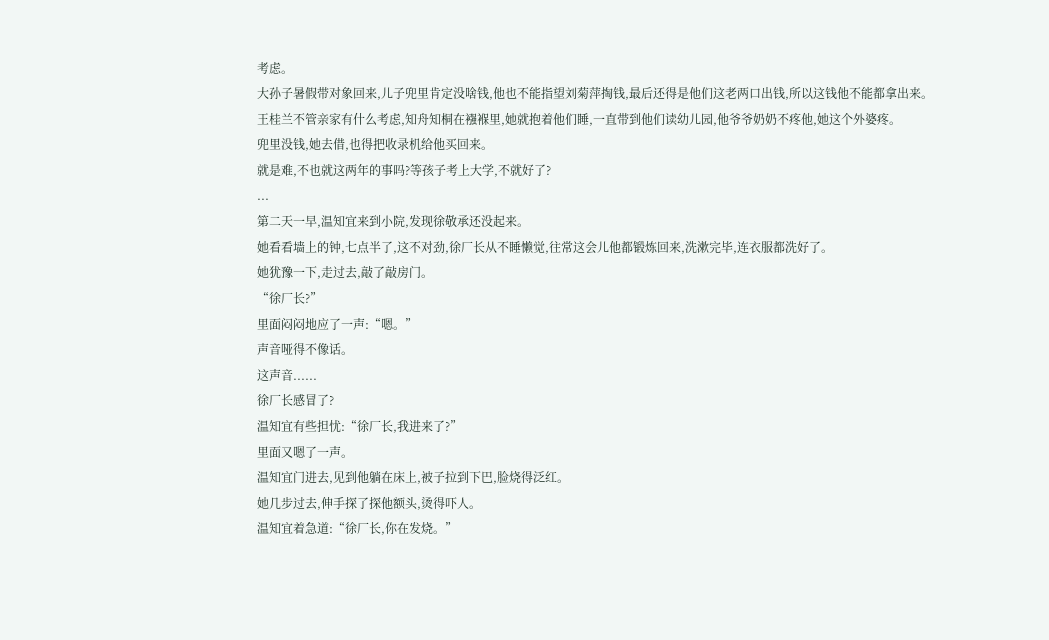考虑。
大孙子暑假带对象回来,儿子兜里肯定没啥钱,他也不能指望刘菊萍掏钱,最后还得是他们这老两口出钱,所以这钱他不能都拿出来。
王桂兰不管亲家有什么考虑,知舟知桐在襁褓里,她就抱着他们睡,一直带到他们读幼儿园,他爷爷奶奶不疼他,她这个外婆疼。
兜里没钱,她去借,也得把收录机给他买回来。
就是难,不也就这两年的事吗?等孩子考上大学,不就好了?
...
第二天一早,温知宜来到小院,发现徐敬承还没起来。
她看看墙上的钟,七点半了,这不对劲,徐厂长从不睡懒觉,往常这会儿他都锻炼回来,洗漱完毕,连衣服都洗好了。
她犹豫一下,走过去,敲了敲房门。
“徐厂长?”
里面闷闷地应了一声:“嗯。”
声音哑得不像话。
这声音......
徐厂长感冒了?
温知宜有些担忧:“徐厂长,我进来了?”
里面又嗯了一声。
温知宜门进去,见到他躺在床上,被子拉到下巴,脸烧得泛红。
她几步过去,伸手探了探他额头,烫得吓人。
温知宜着急道:“徐厂长,你在发烧。”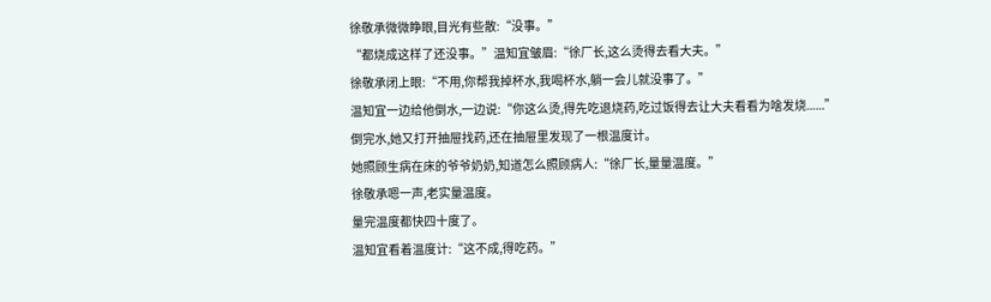徐敬承微微睁眼,目光有些散:“没事。”
“都烧成这样了还没事。”温知宜皱眉:“徐厂长,这么烫得去看大夫。”
徐敬承闭上眼:“不用,你帮我掉杯水,我喝杯水,躺一会儿就没事了。”
温知宜一边给他倒水,一边说:“你这么烫,得先吃退烧药,吃过饭得去让大夫看看为啥发烧......”
倒完水,她又打开抽屉找药,还在抽屉里发现了一根温度计。
她照顾生病在床的爷爷奶奶,知道怎么照顾病人:“徐厂长,量量温度。”
徐敬承嗯一声,老实量温度。
量完温度都快四十度了。
温知宜看着温度计:“这不成,得吃药。”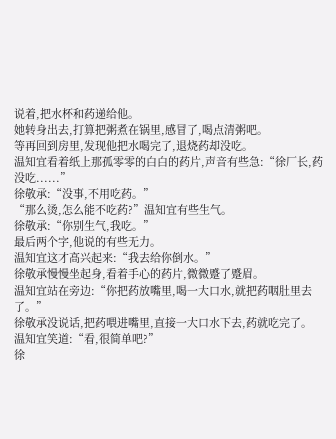说着,把水杯和药递给他。
她转身出去,打算把粥煮在锅里,感冒了,喝点清粥吧。
等再回到房里,发现他把水喝完了,退烧药却没吃。
温知宜看着纸上那孤零零的白白的药片,声音有些急:“徐厂长,药没吃......”
徐敬承:“没事,不用吃药。”
“那么烫,怎么能不吃药?”温知宜有些生气。
徐敬承:“你别生气,我吃。”
最后两个字,他说的有些无力。
温知宜这才高兴起来:“我去给你倒水。”
徐敬承慢慢坐起身,看着手心的药片,微微蹙了蹙眉。
温知宜站在旁边:“你把药放嘴里,喝一大口水,就把药咽肚里去了。”
徐敬承没说话,把药喂进嘴里,直接一大口水下去,药就吃完了。
温知宜笑道:“看,很简单吧?”
徐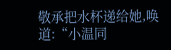敬承把水杯递给她,唤道:“小温同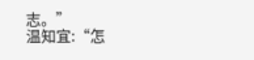志。”
温知宜:“怎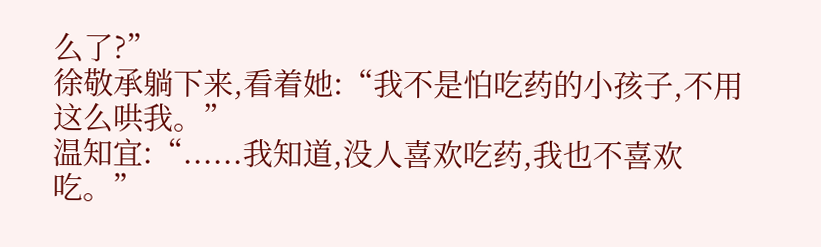么了?”
徐敬承躺下来,看着她:“我不是怕吃药的小孩子,不用这么哄我。”
温知宜:“......我知道,没人喜欢吃药,我也不喜欢吃。”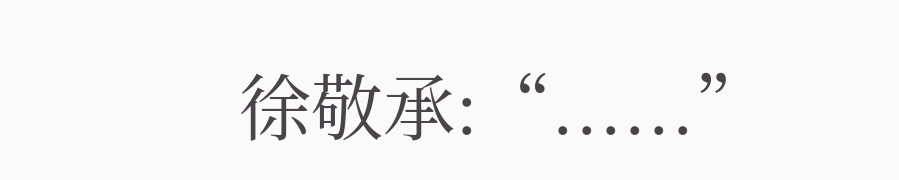徐敬承:“......”